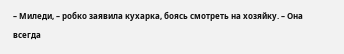– Миледи, – робко заявила кухарка, боясь смотреть на хозяйку. – Она всегда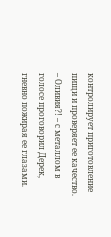контролирует приготовление пищи и проверяет ее качество.
– Оливия?! – с металлом в голосе проговорил Дерек, гневно пожирая ее глазами.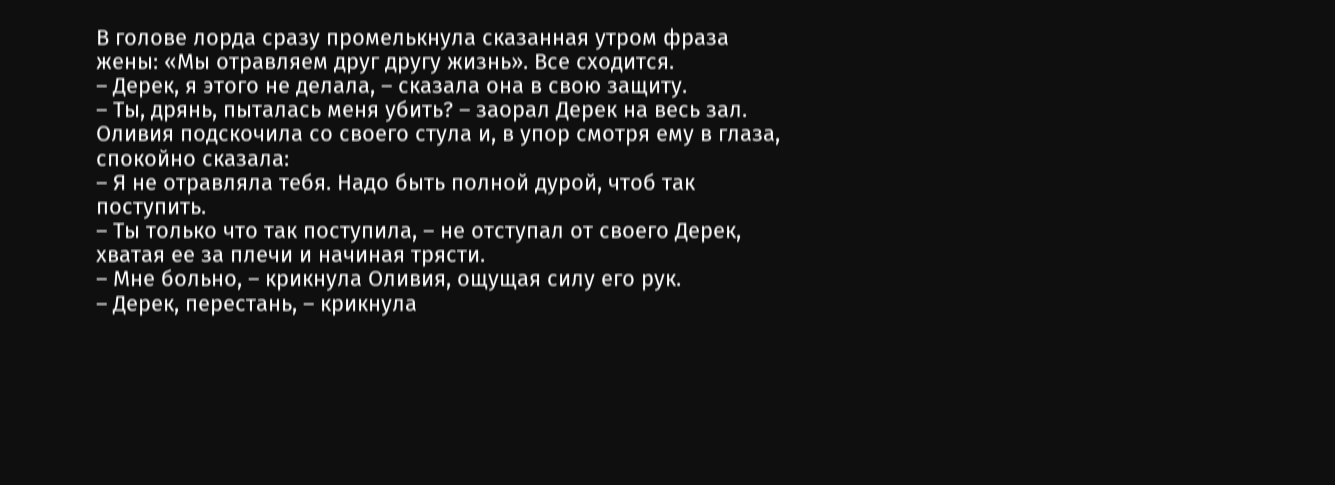В голове лорда сразу промелькнула сказанная утром фраза жены: «Мы отравляем друг другу жизнь». Все сходится.
– Дерек, я этого не делала, – сказала она в свою защиту.
– Ты, дрянь, пыталась меня убить? – заорал Дерек на весь зал.
Оливия подскочила со своего стула и, в упор смотря ему в глаза, спокойно сказала:
– Я не отравляла тебя. Надо быть полной дурой, чтоб так поступить.
– Ты только что так поступила, – не отступал от своего Дерек, хватая ее за плечи и начиная трясти.
– Мне больно, – крикнула Оливия, ощущая силу его рук.
– Дерек, перестань, – крикнула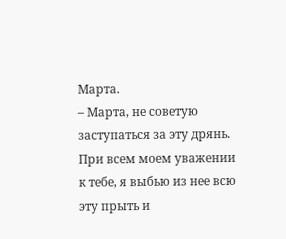Марта.
– Марта, не советую заступаться за эту дрянь. При всем моем уважении к тебе, я выбью из нее всю эту прыть и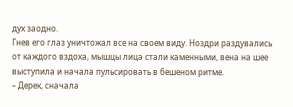дух заодно.
Гнев его глаз уничтожал все на своем виду. Ноздри раздувались от каждого вздоха, мышцы лица стали каменными, вена на шее выступила и начала пульсировать в бешеном ритме.
– Дерек, сначала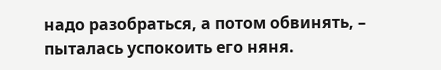надо разобраться, а потом обвинять, – пыталась успокоить его няня.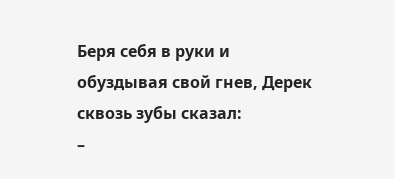Беря себя в руки и обуздывая свой гнев, Дерек сквозь зубы сказал:
–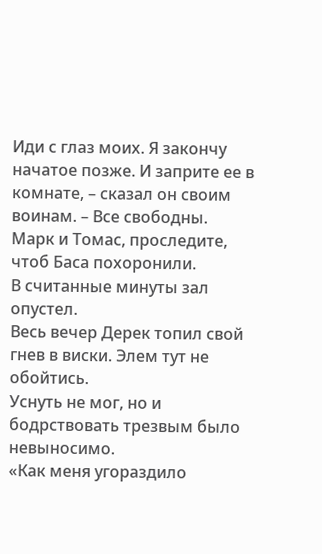Иди с глаз моих. Я закончу начатое позже. И заприте ее в комнате, – сказал он своим воинам. – Все свободны. Марк и Томас, проследите, чтоб Баса похоронили.
В считанные минуты зал опустел.
Весь вечер Дерек топил свой гнев в виски. Элем тут не обойтись.
Уснуть не мог, но и бодрствовать трезвым было невыносимо.
«Как меня угораздило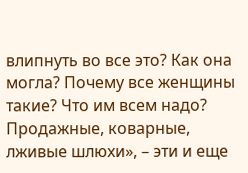влипнуть во все это? Как она могла? Почему все женщины такие? Что им всем надо? Продажные, коварные, лживые шлюхи», – эти и еще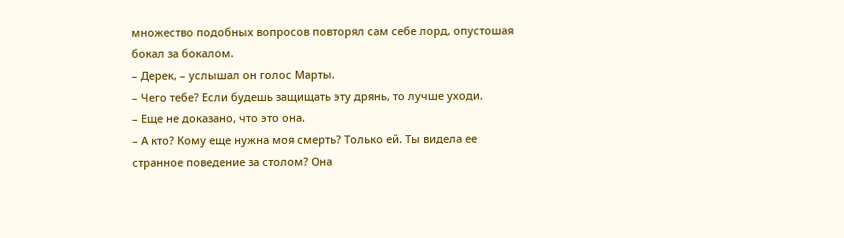множество подобных вопросов повторял сам себе лорд, опустошая бокал за бокалом.
– Дерек, – услышал он голос Марты.
– Чего тебе? Если будешь защищать эту дрянь, то лучше уходи.
– Еще не доказано, что это она.
– А кто? Кому еще нужна моя смерть? Только ей. Ты видела ее странное поведение за столом? Она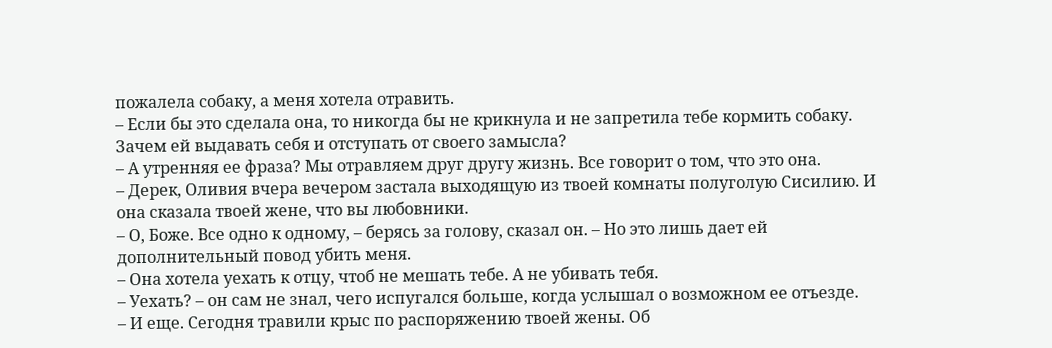пожалела собаку, а меня хотела отравить.
– Если бы это сделала она, то никогда бы не крикнула и не запретила тебе кормить собаку. Зачем ей выдавать себя и отступать от своего замысла?
– А утренняя ее фраза? Мы отравляем друг другу жизнь. Все говорит о том, что это она.
– Дерек, Оливия вчера вечером застала выходящую из твоей комнаты полуголую Сисилию. И она сказала твоей жене, что вы любовники.
– О, Боже. Все одно к одному, – берясь за голову, сказал он. – Но это лишь дает ей дополнительный повод убить меня.
– Она хотела уехать к отцу, чтоб не мешать тебе. А не убивать тебя.
– Уехать? – он сам не знал, чего испугался больше, когда услышал о возможном ее отъезде.
– И еще. Сегодня травили крыс по распоряжению твоей жены. Об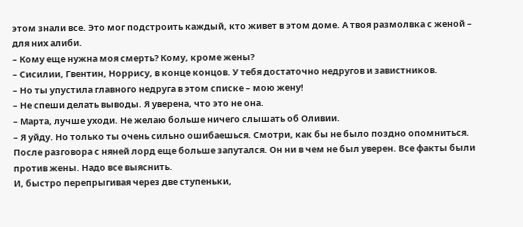этом знали все. Это мог подстроить каждый, кто живет в этом доме. А твоя размолвка с женой – для них алиби.
– Кому еще нужна моя смерть? Кому, кроме жены?
– Сисилии, Гвентин, Норрису, в конце концов. У тебя достаточно недругов и завистников.
– Но ты упустила главного недруга в этом списке – мою жену!
– Не спеши делать выводы. Я уверена, что это не она.
– Марта, лучше уходи. Не желаю больше ничего слышать об Оливии.
– Я уйду. Но только ты очень сильно ошибаешься. Смотри, как бы не было поздно опомниться.
После разговора с няней лорд еще больше запутался. Он ни в чем не был уверен. Все факты были против жены. Надо все выяснить.
И, быстро перепрыгивая через две ступеньки,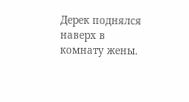Дерек поднялся наверх в комнату жены.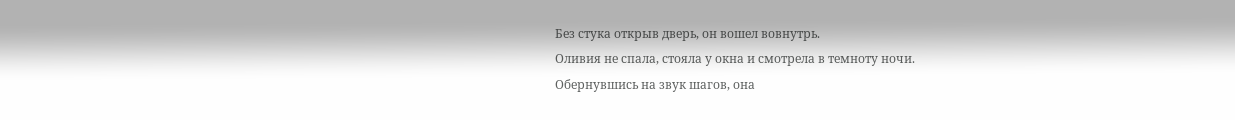Без стука открыв дверь, он вошел вовнутрь.
Оливия не спала, стояла у окна и смотрела в темноту ночи.
Обернувшись на звук шагов, она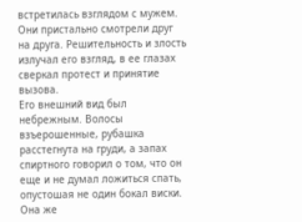встретилась взглядом с мужем.
Они пристально смотрели друг на друга. Решительность и злость излучал его взгляд, в ее глазах сверкал протест и принятие вызова.
Его внешний вид был небрежным. Волосы взъерошенные, рубашка расстегнута на груди, а запах спиртного говорил о том, что он еще и не думал ложиться спать, опустошая не один бокал виски.
Она же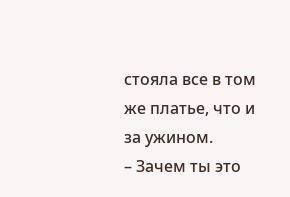стояла все в том же платье, что и за ужином.
– Зачем ты это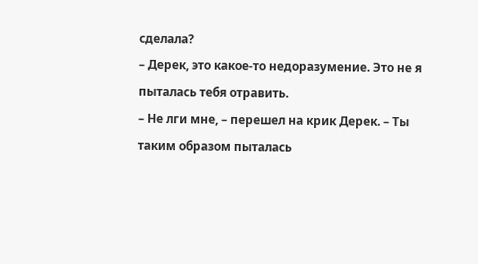сделала?
– Дерек, это какое-то недоразумение. Это не я пыталась тебя отравить.
– Не лги мне, – перешел на крик Дерек. – Ты таким образом пыталась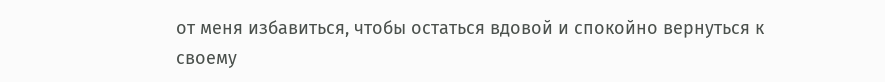от меня избавиться, чтобы остаться вдовой и спокойно вернуться к своему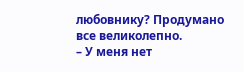любовнику? Продумано все великолепно.
– У меня нет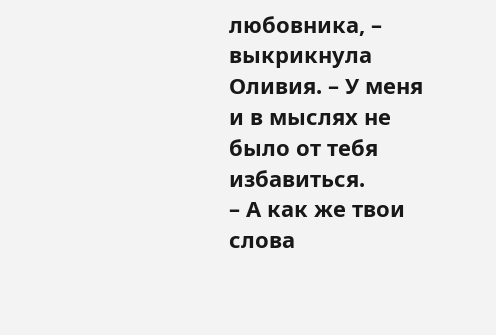любовника, – выкрикнула Оливия. – У меня и в мыслях не было от тебя избавиться.
– А как же твои слова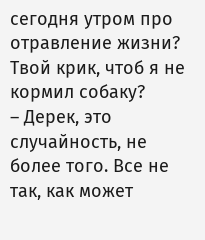сегодня утром про отравление жизни? Твой крик, чтоб я не кормил собаку?
– Дерек, это случайность, не более того. Все не так, как может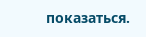показаться.